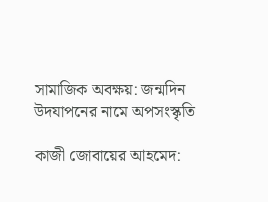সামাজিক অবক্ষয়: জন্মদিন উদযাপনের নামে অপসংস্কৃতি

কাজী জোবায়ের আহমেদ: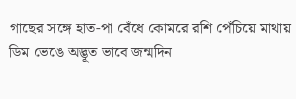গাছের সঙ্গে হাত-পা বেঁধে কোমরে রশি পেঁচিয়ে মাথায় ডিম ভেঙে অদ্ভূত ভাবে জন্মদিন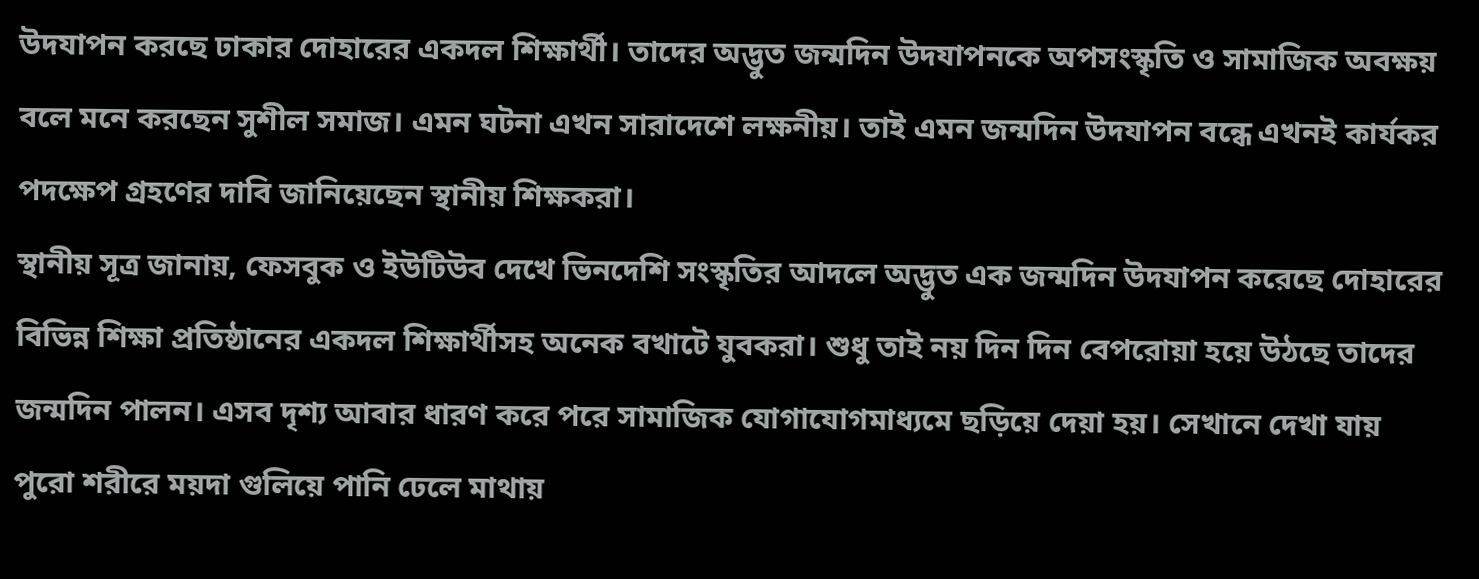উদযাপন করছে ঢাকার দোহারের একদল শিক্ষার্থী। তাদের অদ্ভুত জন্মদিন উদযাপনকে অপসংস্কৃতি ও সামাজিক অবক্ষয় বলে মনে করছেন সুশীল সমাজ। এমন ঘটনা এখন সারাদেশে লক্ষনীয়। তাই এমন জন্মদিন উদযাপন বন্ধে এখনই কার্যকর পদক্ষেপ গ্রহণের দাবি জানিয়েছেন স্থানীয় শিক্ষকরা।
স্থানীয় সূত্র জানায়, ফেসবুক ও ইউটিউব দেখে ভিনদেশি সংস্কৃতির আদলে অদ্ভুত এক জন্মদিন উদযাপন করেছে দোহারের বিভিন্ন শিক্ষা প্রতিষ্ঠানের একদল শিক্ষার্থীসহ অনেক বখাটে যুবকরা। শুধু তাই নয় দিন দিন বেপরোয়া হয়ে উঠছে তাদের জন্মদিন পালন। এসব দৃশ্য আবার ধারণ করে পরে সামাজিক যোগাযোগমাধ্যমে ছড়িয়ে দেয়া হয়। সেখানে দেখা যায় পুরো শরীরে ময়দা গুলিয়ে পানি ঢেলে মাথায়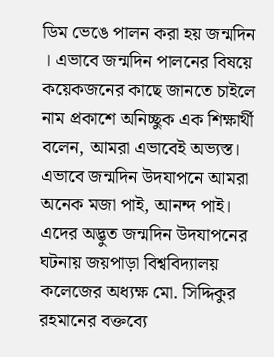ডিম ভেঙে পালন করা হয় জন্মদিন । এভাবে জন্মদিন পালনের বিষয়ে কয়েকজনের কাছে জানতে চাইলে নাম প্রকাশে অনিচ্ছুক এক শিক্ষার্থী বলেন, আমরা এভাবেই অভ্যস্ত। এভাবে জন্মদিন উদযাপনে আমরা অনেক মজা পাই, আনন্দ পাই।
এদের অদ্ভুত জন্মদিন উদযাপনের ঘটনায় জয়পাড়া বিশ্ববিদ্যালয় কলেজের অধ্যক্ষ মো. সিদ্দিকুর রহমানের বক্তব্যে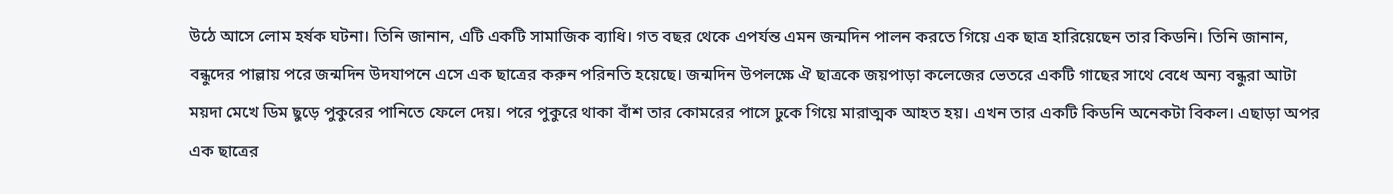উঠে আসে লোম হর্ষক ঘটনা। তিনি জানান, এটি একটি সামাজিক ব্যাধি। গত বছর থেকে এপর্যন্ত এমন জন্মদিন পালন করতে গিয়ে এক ছাত্র হারিয়েছেন তার কিডনি। তিনি জানান, বন্ধুদের পাল্লায় পরে জন্মদিন উদযাপনে এসে এক ছাত্রের করুন পরিনতি হয়েছে। জন্মদিন উপলক্ষে ঐ ছাত্রকে জয়পাড়া কলেজের ভেতরে একটি গাছের সাথে বেধে অন্য বন্ধুরা আটা ময়দা মেখে ডিম ছুড়ে পুকুরের পানিতে ফেলে দেয়। পরে পুকুরে থাকা বাঁশ তার কোমরের পাসে ঢুকে গিয়ে মারাত্মক আহত হয়। এখন তার একটি কিডনি অনেকটা বিকল। এছাড়া অপর এক ছাত্রের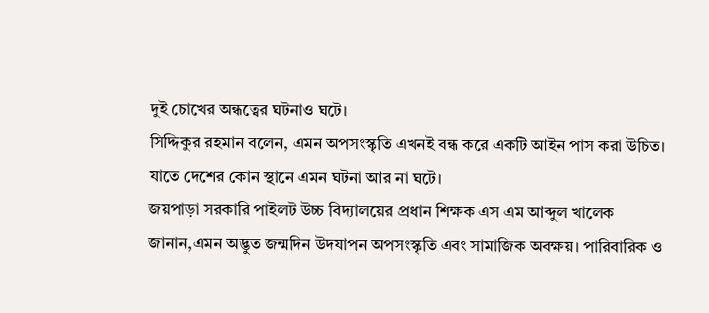দুই চোখের অন্ধত্বের ঘটনাও ঘটে।
সিদ্দিকুর রহমান বলেন, এমন অপসংস্কৃতি এখনই বন্ধ করে একটি আইন পাস করা উচিত। যাতে দেশের কোন স্থানে এমন ঘটনা আর না ঘটে।
জয়পাড়া সরকারি পাইলট উচ্চ বিদ্যালয়ের প্রধান শিক্ষক এস এম আব্দুল খালেক জানান,এমন অদ্ভুত জন্মদিন উদযাপন অপসংস্কৃতি এবং সামাজিক অবক্ষয়। পারিবারিক ও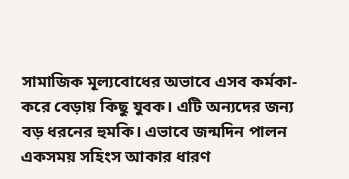সামাজিক মূল্যবোধের অভাবে এসব কর্মকা- করে বেড়ায় কিছু যুবক। এটি অন্যদের জন্য বড় ধরনের হুমকি। এভাবে জন্মদিন পালন একসময় সহিংস আকার ধারণ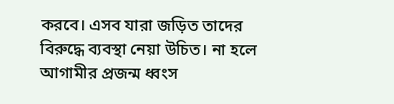করবে। এসব যারা জড়িত তাদের বিরুদ্ধে ব্যবস্থা নেয়া উচিত। না হলে আগামীর প্রজন্ম ধ্বংস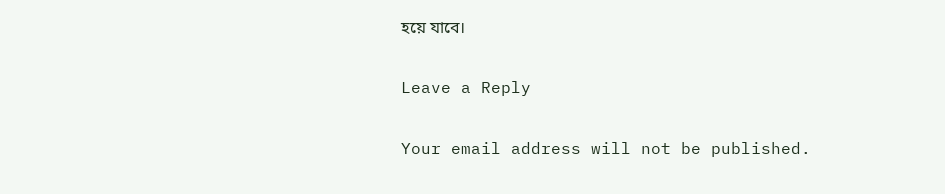হয়ে যাবে।

Leave a Reply

Your email address will not be published.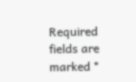Required fields are marked *